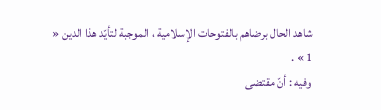شاهد الحال برضاهم بالفتوحات الإسلامية ، الموجبة لتأيّد هذا الدين « 1 » .
وفيه : أنّ مقتضى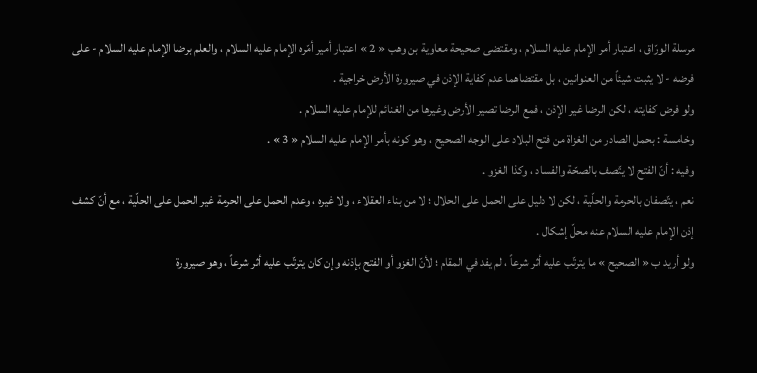مرسلة الورّاق ، اعتبار أمر الإمام عليه السلام ، ومقتضى صحيحة معاوية بن وهب « 2 » اعتبار أمير أمّره الإمام عليه السلام ، والعلم برضا الإمام عليه السلام - على فرضه - لا يثبت شيئاً من العنوانين ، بل مقتضاهما عدم كفاية الإذن في صيرورة الأرض خراجية .
ولو فرض كفايته ، لكن الرضا غير الإذن ، فمع الرضا تصير الأرض وغيرها من الغنائم للإمام عليه السلام .
وخامسة : بحمل الصادر من الغزاة من فتح البلاد على الوجه الصحيح ، وهو كونه بأمر الإمام عليه السلام « 3 » .
وفيه : أنّ الفتح لا يتّصف بالصحّة والفساد ، وكذا الغزو .
نعم ، يتّصفان بالحرمة والحلّية ، لكن لا دليل على الحمل على الحلال ؛ لا من بناء العقلاء ، ولا غيره ، وعدم الحمل على الحرمة غير الحمل على الحلّية ، مع أنّ كشف إذن الإمام عليه السلام عنه محلّ إشكال .
ولو أريد ب « الصحيح » ما يترتّب عليه أثر شرعاً ، لم يفد في المقام ؛ لأنّ الغزو أو الفتح بإذنه وإن كان يترتّب عليه أثر شرعاً ، وهو صيرورة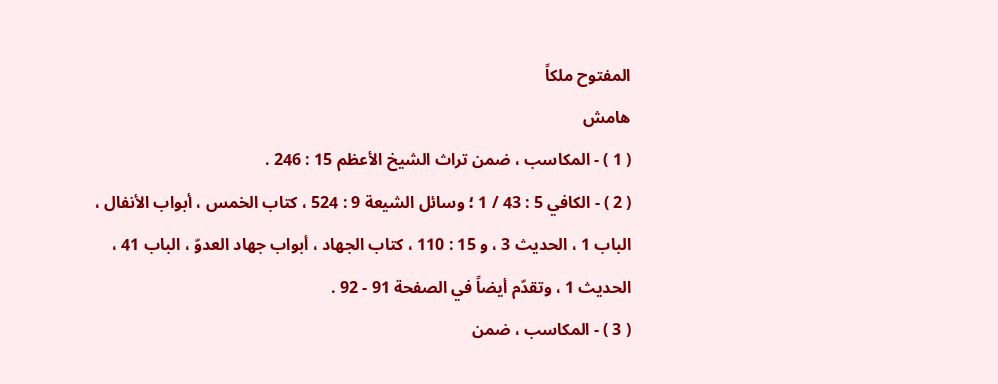المفتوح ملكاً
هامش
( 1 ) - المكاسب ، ضمن تراث الشيخ الأعظم 15 : 246 .
( 2 ) - الكافي 5 : 43 / 1 ؛ وسائل الشيعة 9 : 524 ، كتاب الخمس ، أبواب الأنفال ، الباب 1 ، الحديث 3 ، و 15 : 110 ، كتاب الجهاد ، أبواب جهاد العدوّ ، الباب 41 ، الحديث 1 ، وتقدّم أيضاً في الصفحة 91 - 92 .
( 3 ) - المكاسب ، ضمن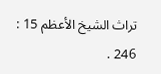تراث الشيخ الأعظم 15 : 246 .